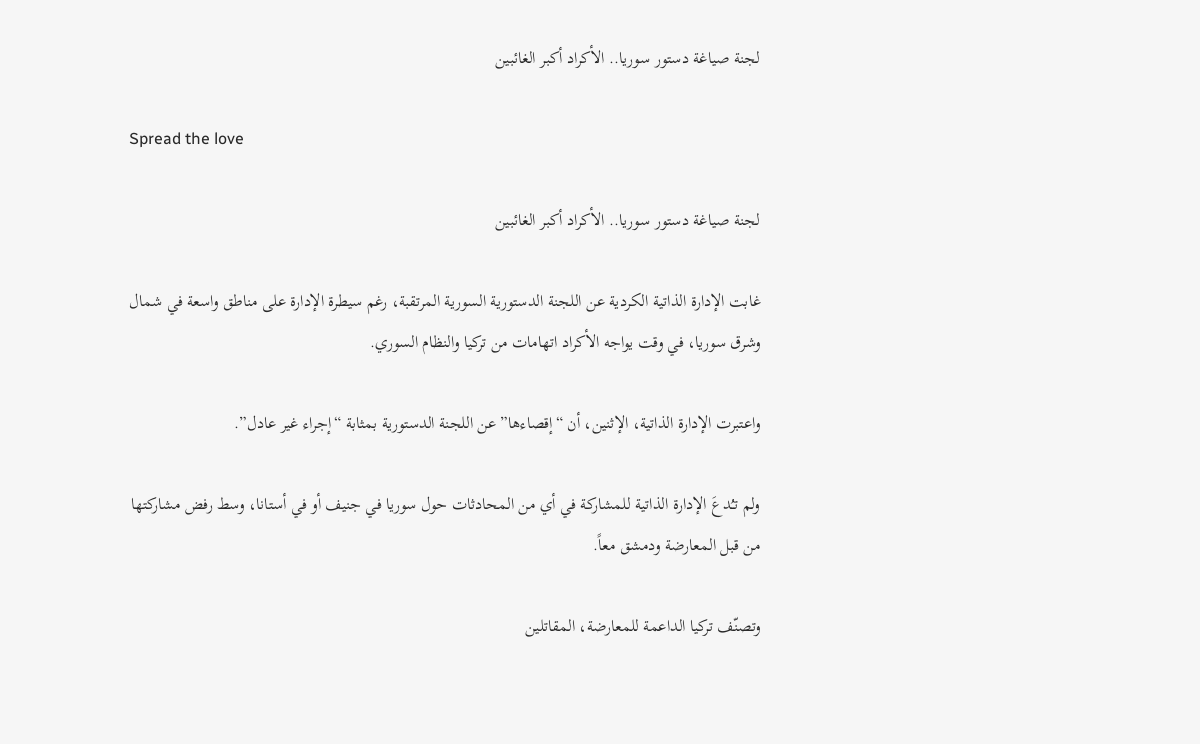لجنة صياغة دستور سوريا.. الأكراد أكبر الغائبين

Spread the love

لجنة صياغة دستور سوريا.. الأكراد أكبر الغائبين

غابت الإدارة الذاتية الكردية عن اللجنة الدستورية السورية المرتقبة، رغم سيطرة الإدارة على مناطق واسعة في شمال وشرق سوريا، في وقت يواجه الأكراد اتهامات من تركيا والنظام السوري.

واعتبرت الإدارة الذاتية، الإثنين، أن “إقصاءها” عن اللجنة الدستورية بمثابة “إجراء غير عادل”.

ولم تـُدعَ الإدارة الذاتية للمشاركة في أي من المحادثات حول سوريا في جنيف أو في أستانا، وسط رفض مشاركتها من قبل المعارضة ودمشق معاً.

وتصنّف تركيا الداعمة للمعارضة، المقاتلين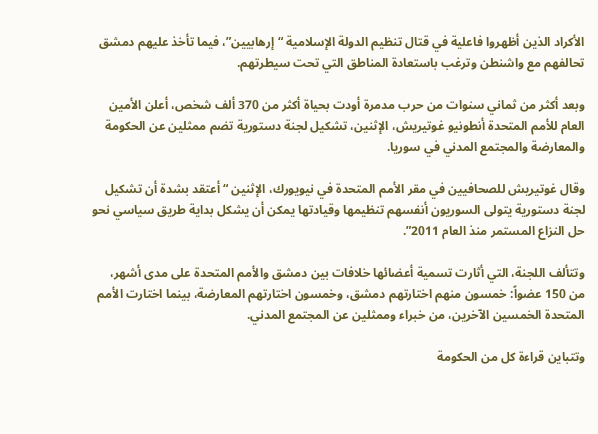الأكراد الذين أظهروا فاعلية في قتال تنظيم الدولة الإسلامية “إرهابيين”، فيما تأخذ عليهم دمشق تحالفهم مع واشنطن وترغب باستعادة المناطق التي تحت سيطرتهم.

وبعد أكثر من ثماني سنوات من حرب مدمرة أودت بحياة أكثر من 370 ألف شخص، أعلن الأمين العام للأمم المتحدة أنطونيو غوتيريش، الإثنين، تشكيل لجنة دستورية تضم ممثلين عن الحكومة والمعارضة والمجتمع المدني في سوريا.

وقال غوتيريش للصحافيين في مقر الأمم المتحدة في نيويورك، الإثنين “أعتقد بشدة أن تشكيل لجنة دستورية يتولى السوريون أنفسهم تنظيمها وقيادتها يمكن أن يشكل بداية طريق سياسي نحو حل النزاع المستمر منذ العام 2011”.

وتتألف اللجنة، التي أثارت تسمية أعضائها خلافات بين دمشق والأمم المتحدة على مدى أشهر، من 150 عضواً: خمسون منهم اختارتهم دمشق، وخمسون اختارتهم المعارضة، بينما اختارت الأمم المتحدة الخمسين الآخرين، من خبراء وممثلين عن المجتمع المدني.

وتتباين قراءة كل من الحكومة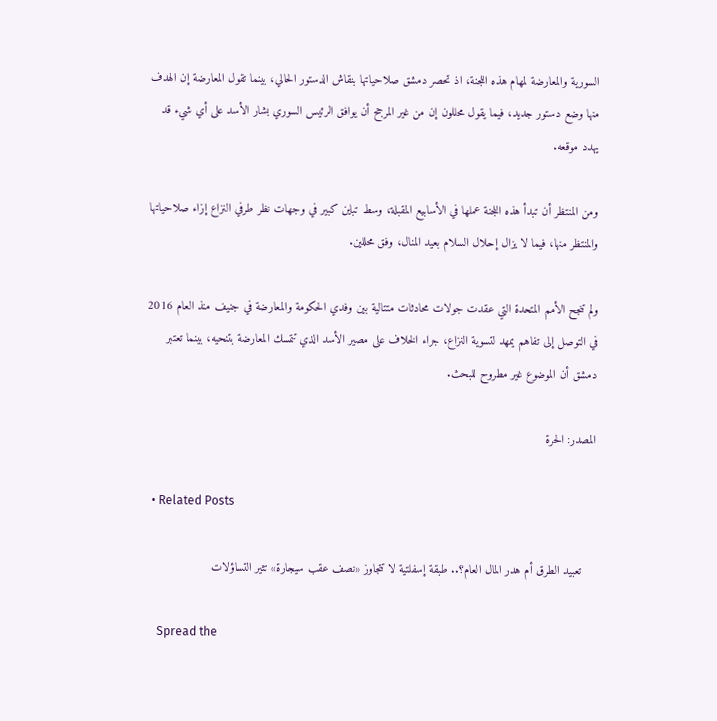السورية والمعارضة لمهام هذه اللجنة، اذ تحصر دمشق صلاحياتها بنقاش الدستور الحالي، بينما تقول المعارضة إن الهدف منها وضع دستور جديد، فيما يقول محللون إن من غير المرجح أن يوافق الرئيس السوري بشار الأسد على أي شيء قد يهدد موقعه.

ومن المنتظر أن تبدأ هذه اللجنة عملها في الأسابيع المقبلة، وسط تباين كبير في وجهات نظر طرفي النزاع إزاء صلاحياتها والمنتظر منها، فيما لا يزال إحلال السلام بعيد المنال، وفق محللين.

ولم تنجح الأمم المتحدة التي عقدت جولات محادثات متتالية بين وفدي الحكومة والمعارضة في جنيف منذ العام 2016 في التوصل إلى تفاهم يمهد لتسوية النزاع، جراء الخلاف على مصير الأسد الذي تتمسك المعارضة بتنحيه، بينما تعتبر دمشق أن الموضوع غير مطروح للبحث.

المصدر: الحرة

  • Related Posts

    تعبيد الطرق أم هدر المال العام؟.. طبقة إسفلتية لا تتجاوز «نصف عقب سيجارة» تثير التساؤلات

    Spread the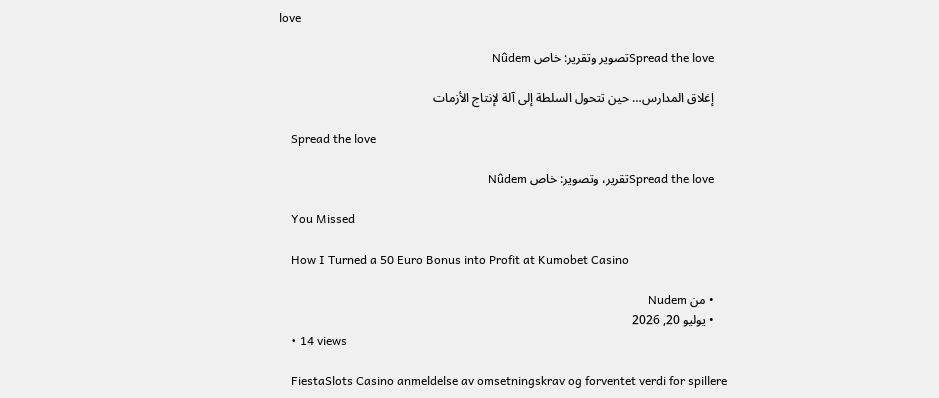love

    Spread the loveتصوير وتقرير: خاص Nûdem

    إغلاق المدارس… حين تتحول السلطة إلى آلة لإنتاج الأزمات

    Spread the love

    Spread the loveتقرير، وتصوير: خاص Nûdem

    You Missed

    How I Turned a 50 Euro Bonus into Profit at Kumobet Casino

    • من Nudem
    • يوليو 20, 2026
    • 14 views

    FiestaSlots Casino anmeldelse av omsetningskrav og forventet verdi for spillere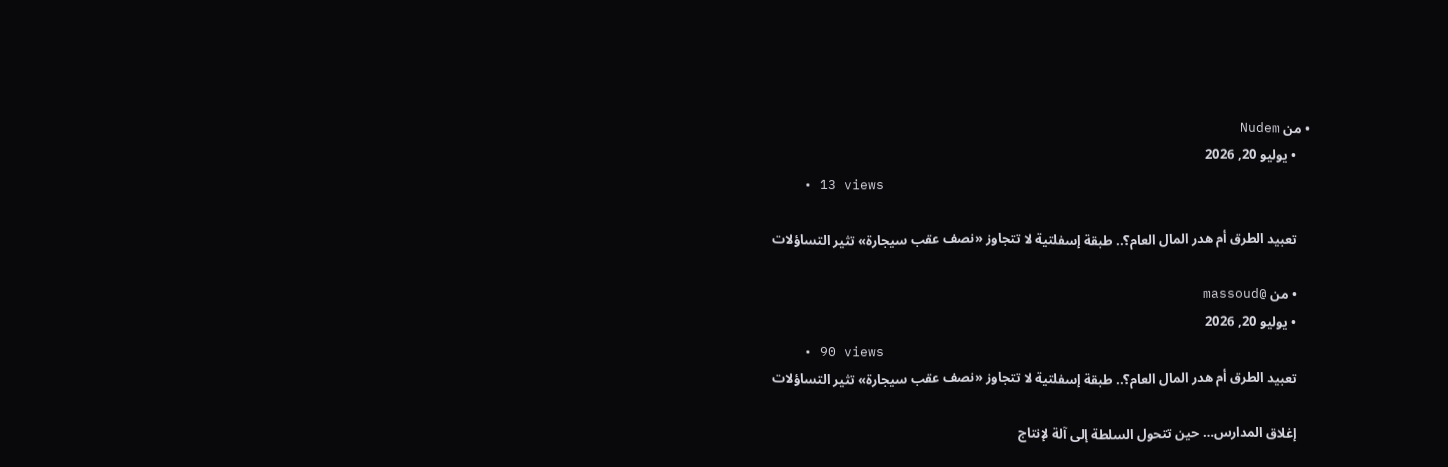• من Nudem
    • يوليو 20, 2026
    • 13 views

    تعبيد الطرق أم هدر المال العام؟.. طبقة إسفلتية لا تتجاوز «نصف عقب سيجارة» تثير التساؤلات

    • من @massoud
    • يوليو 20, 2026
    • 90 views
    تعبيد الطرق أم هدر المال العام؟.. طبقة إسفلتية لا تتجاوز «نصف عقب سيجارة» تثير التساؤلات

    إغلاق المدارس… حين تتحول السلطة إلى آلة لإنتاج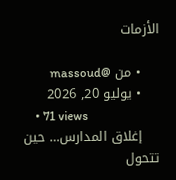الأزمات

    • من @massoud
    • يوليو 20, 2026
    • 71 views
    إغلاق المدارس… حين تتحول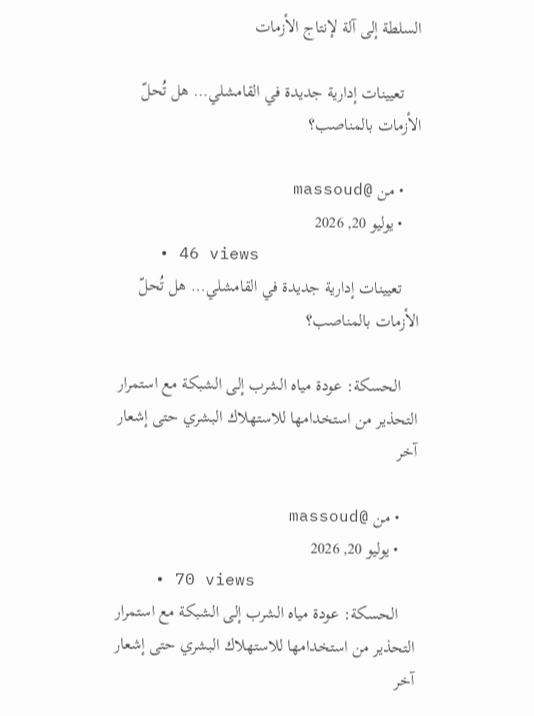السلطة إلى آلة لإنتاج الأزمات

    تعيينات إدارية جديدة في القامشلي… هل تُحلّ الأزمات بالمناصب؟

    • من @massoud
    • يوليو 20, 2026
    • 46 views
    تعيينات إدارية جديدة في القامشلي… هل تُحلّ الأزمات بالمناصب؟

    الحسكة: عودة مياه الشرب إلى الشبكة مع استمرار التحذير من استخدامها للاستهلاك البشري حتى إشعار آخر

    • من @massoud
    • يوليو 20, 2026
    • 70 views
    الحسكة: عودة مياه الشرب إلى الشبكة مع استمرار التحذير من استخدامها للاستهلاك البشري حتى إشعار آخر